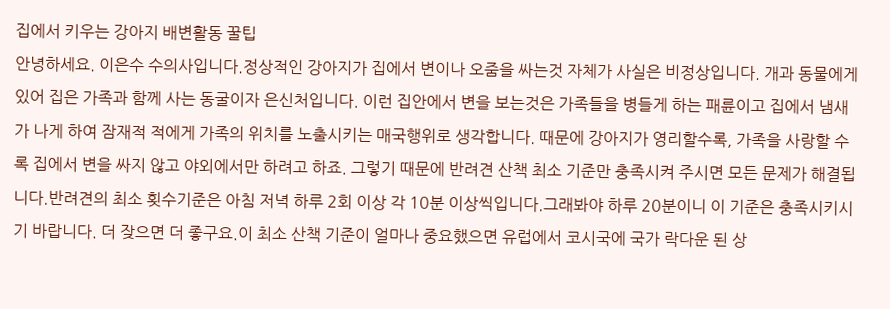집에서 키우는 강아지 배변활동 꿀팁
안녕하세요. 이은수 수의사입니다.정상적인 강아지가 집에서 변이나 오줌을 싸는것 자체가 사실은 비정상입니다. 개과 동물에게 있어 집은 가족과 함께 사는 동굴이자 은신처입니다. 이런 집안에서 변을 보는것은 가족들을 병들게 하는 패륜이고 집에서 냄새가 나게 하여 잠재적 적에게 가족의 위치를 노출시키는 매국행위로 생각합니다. 때문에 강아지가 영리할수록, 가족을 사랑할 수록 집에서 변을 싸지 않고 야외에서만 하려고 하죠. 그렇기 때문에 반려견 산책 최소 기준만 충족시켜 주시면 모든 문제가 해결됩니다.반려견의 최소 횟수기준은 아침 저녁 하루 2회 이상 각 10분 이상씩입니다.그래봐야 하루 20분이니 이 기준은 충족시키시기 바랍니다. 더 잦으면 더 좋구요.이 최소 산책 기준이 얼마나 중요했으면 유럽에서 코시국에 국가 락다운 된 상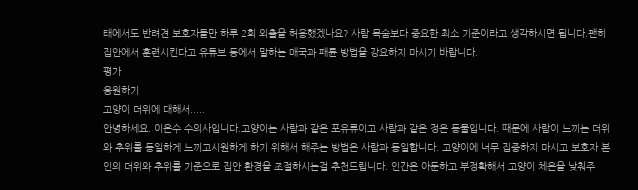태에서도 반려견 보호자들만 하루 2회 외출을 허용했겠나요? 사람 목숨보다 중요한 최소 기준이라고 생각하시면 됩니다.괜히 집안에서 훈련시킨다고 유튜브 등에서 말하는 매국과 패륜 방법을 강요하지 마시기 바랍니다.
평가
응원하기
고양이 더위에 대해서.....
안녕하세요. 이은수 수의사입니다.고양이는 사람과 같은 포유류이고 사람과 같은 정온 동물입니다. 때문에 사람이 느끼는 더위와 추위를 동일하게 느끼고시원하게 하기 위해서 해주는 방법은 사람과 동일합니다. 고양이에 너무 집중하지 마시고 보호자 본인의 더위와 추위를 기준으로 집안 환경을 조절하시는걸 추천드립니다. 인간은 아둔하고 부정확해서 고양이 체온을 낮춰주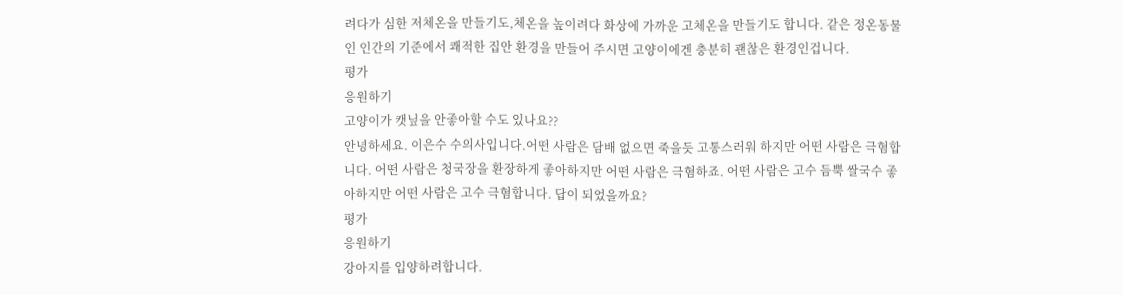려다가 심한 저체온을 만들기도,체온을 높이려다 화상에 가까운 고체온을 만들기도 합니다. 같은 정온동물인 인간의 기준에서 쾌적한 집안 환경을 만들어 주시면 고양이에겐 충분히 괜찮은 환경인겁니다.
평가
응원하기
고양이가 캣닢을 안좋아할 수도 있나요??
안녕하세요. 이은수 수의사입니다.어떤 사람은 담배 없으면 죽을듯 고통스러워 하지만 어떤 사람은 극혐합니다. 어떤 사람은 청국장을 환장하게 좋아하지만 어떤 사람은 극혐하죠. 어떤 사람은 고수 듬뿍 쌀국수 좋아하지만 어떤 사람은 고수 극혐합니다. 답이 되었을까요?
평가
응원하기
강아지를 입양하려합니다.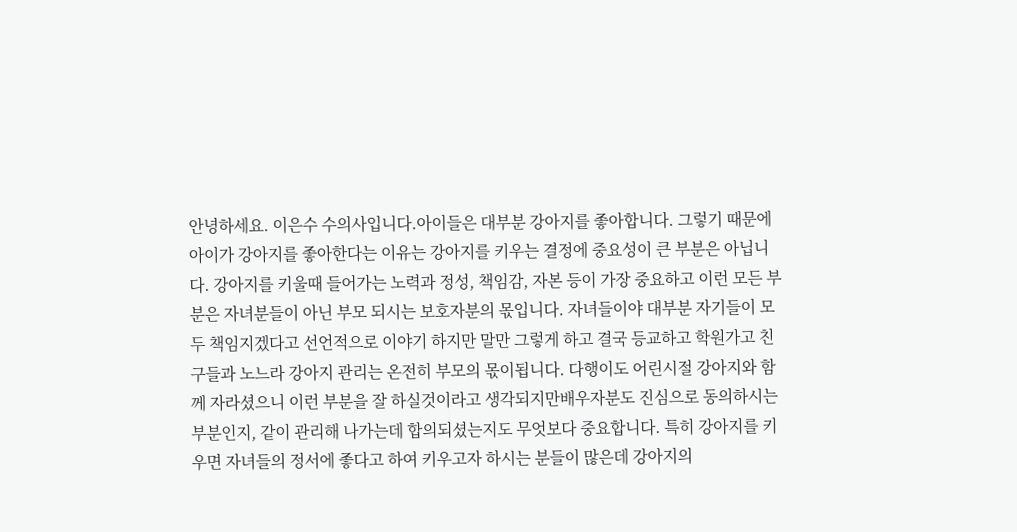안녕하세요. 이은수 수의사입니다.아이들은 대부분 강아지를 좋아합니다. 그렇기 때문에 아이가 강아지를 좋아한다는 이유는 강아지를 키우는 결정에 중요성이 큰 부분은 아닙니다. 강아지를 키울때 들어가는 노력과 정성, 책임감, 자본 등이 가장 중요하고 이런 모든 부분은 자녀분들이 아닌 부모 되시는 보호자분의 몫입니다. 자녀들이야 대부분 자기들이 모두 책임지겠다고 선언적으로 이야기 하지만 말만 그렇게 하고 결국 등교하고 학원가고 친구들과 노느라 강아지 관리는 온전히 부모의 몫이됩니다. 다행이도 어린시절 강아지와 함께 자라셨으니 이런 부분을 잘 하실것이라고 생각되지만배우자분도 진심으로 동의하시는 부분인지, 같이 관리해 나가는데 합의되셨는지도 무엇보다 중요합니다. 특히 강아지를 키우면 자녀들의 정서에 좋다고 하여 키우고자 하시는 분들이 많은데 강아지의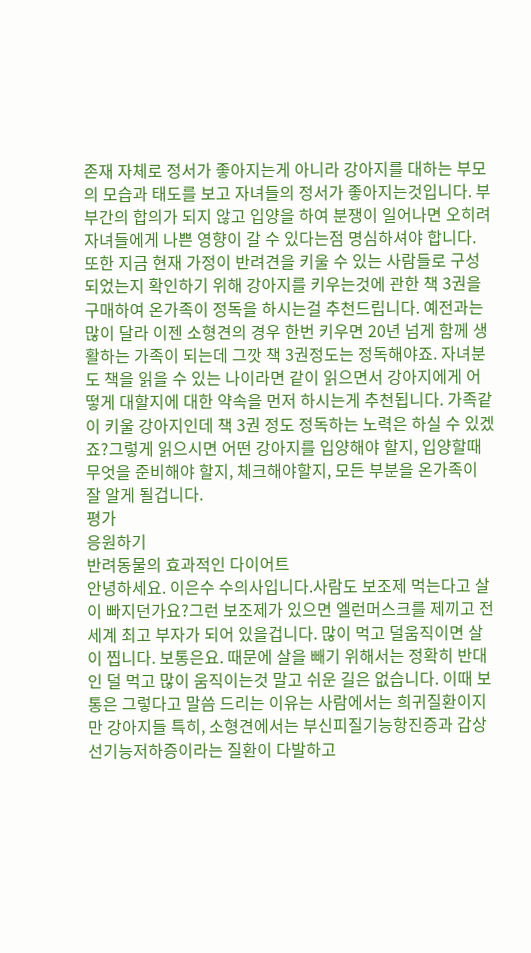존재 자체로 정서가 좋아지는게 아니라 강아지를 대하는 부모의 모습과 태도를 보고 자녀들의 정서가 좋아지는것입니다. 부부간의 합의가 되지 않고 입양을 하여 분쟁이 일어나면 오히려 자녀들에게 나쁜 영향이 갈 수 있다는점 명심하셔야 합니다. 또한 지금 현재 가정이 반려견을 키울 수 있는 사람들로 구성되었는지 확인하기 위해 강아지를 키우는것에 관한 책 3권을 구매하여 온가족이 정독을 하시는걸 추천드립니다. 예전과는 많이 달라 이젠 소형견의 경우 한번 키우면 20년 넘게 함께 생활하는 가족이 되는데 그깟 책 3권정도는 정독해야죠. 자녀분도 책을 읽을 수 있는 나이라면 같이 읽으면서 강아지에게 어떻게 대할지에 대한 약속을 먼저 하시는게 추천됩니다. 가족같이 키울 강아지인데 책 3권 정도 정독하는 노력은 하실 수 있겠죠?그렇게 읽으시면 어떤 강아지를 입양해야 할지, 입양할때 무엇을 준비해야 할지, 체크해야할지, 모든 부분을 온가족이 잘 알게 될겁니다.
평가
응원하기
반려동물의 효과적인 다이어트
안녕하세요. 이은수 수의사입니다.사람도 보조제 먹는다고 살이 빠지던가요?그런 보조제가 있으면 엘런머스크를 제끼고 전세계 최고 부자가 되어 있을겁니다. 많이 먹고 덜움직이면 살이 찝니다. 보통은요. 때문에 살을 빼기 위해서는 정확히 반대인 덜 먹고 많이 움직이는것 말고 쉬운 길은 없습니다. 이때 보통은 그렇다고 말씀 드리는 이유는 사람에서는 희귀질환이지만 강아지들 특히, 소형견에서는 부신피질기능항진증과 갑상선기능저하증이라는 질환이 다발하고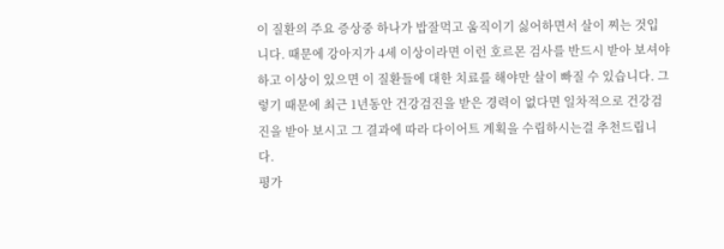이 질환의 주요 증상중 하나가 밥잘먹고 움직이기 싫어하면서 살이 찌는 것입니다. 때문에 강아지가 4세 이상이라면 이런 호르몬 검사를 반드시 받아 보셔야 하고 이상이 있으면 이 질환들에 대한 치료를 해야만 살이 빠질 수 있습니다. 그렇기 때문에 최근 1년동안 건강검진을 받은 경력이 없다면 일차적으로 건강검진을 받아 보시고 그 결과에 따라 다이어트 계획을 수립하시는걸 추천드립니다.
평가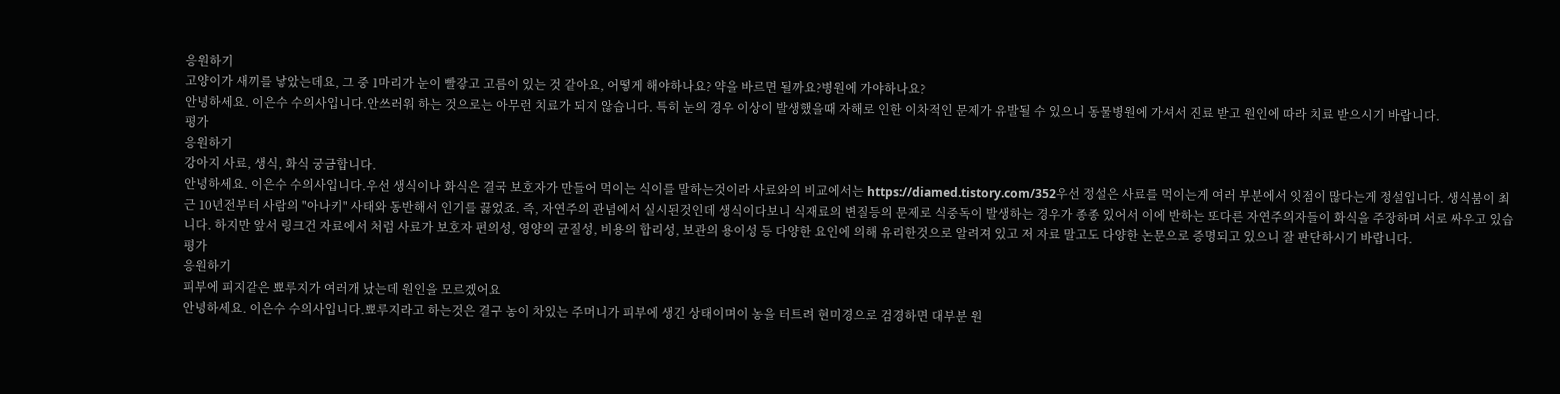응원하기
고양이가 새끼를 낳았는데요, 그 중 1마리가 눈이 빨갛고 고름이 있는 것 같아요, 어떻게 해야하나요? 약을 바르면 될까요?병원에 가야하나요?
안녕하세요. 이은수 수의사입니다.안쓰러워 하는 것으로는 아무런 치료가 되지 않습니다. 특히 눈의 경우 이상이 발생했을때 자해로 인한 이차적인 문제가 유발될 수 있으니 동물병원에 가셔서 진료 받고 원인에 따라 치료 받으시기 바랍니다.
평가
응원하기
강아지 사료, 생식, 화식 궁금합니다.
안녕하세요. 이은수 수의사입니다.우선 생식이나 화식은 결국 보호자가 만들어 먹이는 식이를 말하는것이라 사료와의 비교에서는 https://diamed.tistory.com/352우선 정설은 사료를 먹이는게 여러 부분에서 잇점이 많다는게 정설입니다. 생식붐이 최근 10년전부터 사람의 "아나키" 사태와 동반해서 인기를 끓었죠. 즉, 자연주의 관념에서 실시된것인데 생식이다보니 식재료의 변질등의 문제로 식중독이 발생하는 경우가 종종 있어서 이에 반하는 또다른 자연주의자들이 화식을 주장하며 서로 싸우고 있습니다. 하지만 앞서 링크건 자료에서 처럼 사료가 보호자 편의성, 영양의 균질성, 비용의 합리성, 보관의 용이성 등 다양한 요인에 의해 유리한것으로 알려져 있고 저 자료 말고도 다양한 논문으로 증명되고 있으니 잘 판단하시기 바랍니다.
평가
응원하기
피부에 피지같은 뾰루지가 여러개 났는데 원인을 모르겠어요
안녕하세요. 이은수 수의사입니다.뾰루지라고 하는것은 결구 농이 차있는 주머니가 피부에 생긴 상태이며이 농을 터트려 현미경으로 검경하면 대부분 원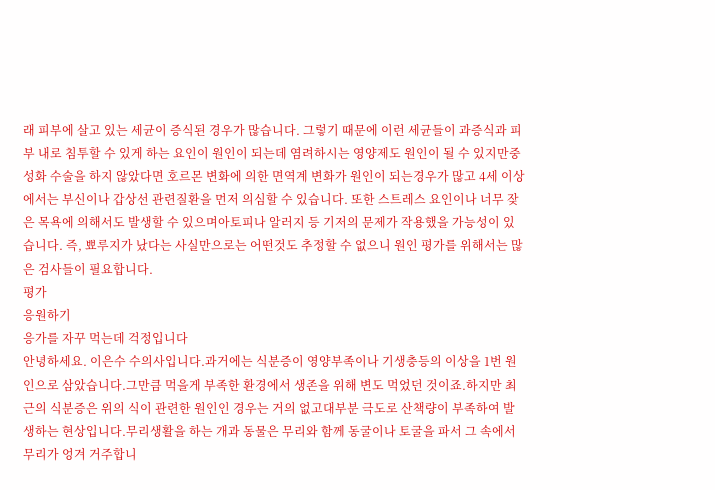래 피부에 살고 있는 세균이 증식된 경우가 많습니다. 그렇기 때문에 이런 세균들이 과증식과 피부 내로 침투할 수 있게 하는 요인이 원인이 되는데 염려하시는 영양제도 원인이 될 수 있지만중성화 수술을 하지 않았다면 호르몬 변화에 의한 면역계 변화가 원인이 되는경우가 많고 4세 이상에서는 부신이나 갑상선 관련질환을 먼저 의심할 수 있습니다. 또한 스트레스 요인이나 너무 잦은 목욕에 의해서도 발생할 수 있으며아토피나 알러지 등 기저의 문제가 작용했을 가능성이 있습니다. 즉, 뾰루지가 났다는 사실만으로는 어떤것도 추정할 수 없으니 원인 평가를 위해서는 많은 검사들이 필요합니다.
평가
응원하기
응가를 자꾸 먹는데 걱정입니다
안녕하세요. 이은수 수의사입니다.과거에는 식분증이 영양부족이나 기생충등의 이상을 1번 원인으로 삼았습니다.그만큼 먹을게 부족한 환경에서 생존을 위해 변도 먹었던 것이죠.하지만 최근의 식분증은 위의 식이 관련한 원인인 경우는 거의 없고대부분 극도로 산책량이 부족하여 발생하는 현상입니다.무리생활을 하는 개과 동물은 무리와 함께 동굴이나 토굴을 파서 그 속에서 무리가 엉겨 거주합니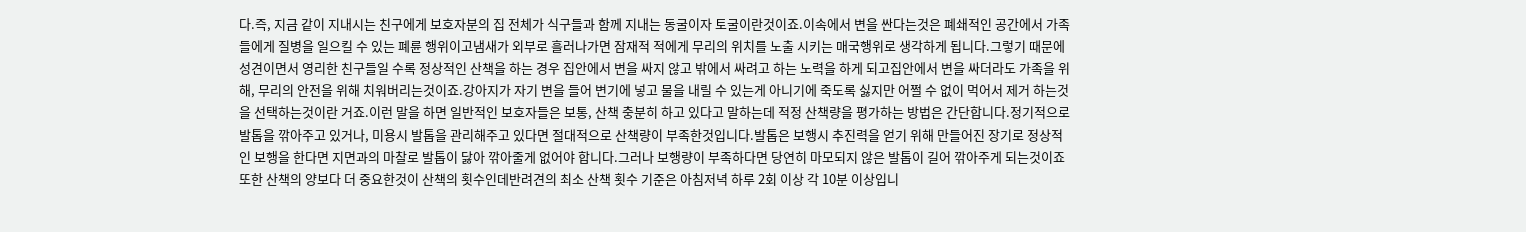다.즉, 지금 같이 지내시는 친구에게 보호자분의 집 전체가 식구들과 함께 지내는 동굴이자 토굴이란것이죠.이속에서 변을 싼다는것은 폐쇄적인 공간에서 가족들에게 질병을 일으킬 수 있는 폐륜 행위이고냄새가 외부로 흘러나가면 잠재적 적에게 무리의 위치를 노출 시키는 매국행위로 생각하게 됩니다.그렇기 때문에 성견이면서 영리한 친구들일 수록 정상적인 산책을 하는 경우 집안에서 변을 싸지 않고 밖에서 싸려고 하는 노력을 하게 되고집안에서 변을 싸더라도 가족을 위해, 무리의 안전을 위해 치워버리는것이죠.강아지가 자기 변을 들어 변기에 넣고 물을 내릴 수 있는게 아니기에 죽도록 싫지만 어쩔 수 없이 먹어서 제거 하는것을 선택하는것이란 거죠.이런 말을 하면 일반적인 보호자들은 보통, 산책 충분히 하고 있다고 말하는데 적정 산책량을 평가하는 방법은 간단합니다.정기적으로 발톱을 깎아주고 있거나, 미용시 발톱을 관리해주고 있다면 절대적으로 산책량이 부족한것입니다.발톱은 보행시 추진력을 얻기 위해 만들어진 장기로 정상적인 보행을 한다면 지면과의 마찰로 발톱이 닳아 깎아줄게 없어야 합니다.그러나 보행량이 부족하다면 당연히 마모되지 않은 발톱이 길어 깎아주게 되는것이죠또한 산책의 양보다 더 중요한것이 산책의 횟수인데반려견의 최소 산책 횟수 기준은 아침저녁 하루 2회 이상 각 10분 이상입니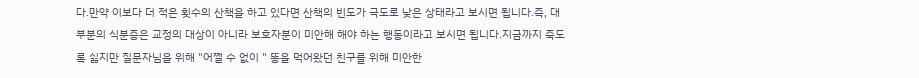다.만약 이보다 더 적은 횟수의 산책을 하고 있다면 산책의 빈도가 극도로 낮은 상태라고 보시면 됩니다.즉, 대부분의 식분증은 교정의 대상이 아니라 보호자분이 미안해 해야 하는 행동이라고 보시면 됩니다.지금까지 죽도록 싫지만 질문자님을 위해 "어쩔 수 없이 " 똥을 먹어왔던 친구를 위해 미안한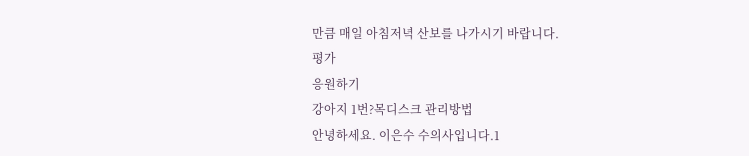만큼 매일 아침저녁 산보를 나가시기 바랍니다.
평가
응원하기
강아지 1번?목디스크 관리방법
안녕하세요. 이은수 수의사입니다.1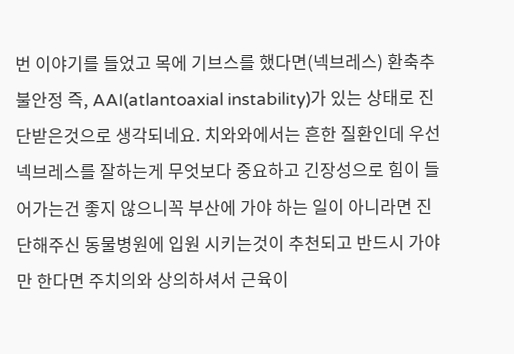번 이야기를 들었고 목에 기브스를 했다면(넥브레스) 환축추불안정 즉, AAI(atlantoaxial instability)가 있는 상태로 진단받은것으로 생각되네요. 치와와에서는 흔한 질환인데 우선 넥브레스를 잘하는게 무엇보다 중요하고 긴장성으로 힘이 들어가는건 좋지 않으니꼭 부산에 가야 하는 일이 아니라면 진단해주신 동물병원에 입원 시키는것이 추천되고 반드시 가야만 한다면 주치의와 상의하셔서 근육이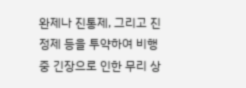완제나 진통제, 그리고 진정제 등을 투약하여 비행중 긴장으로 인한 무리 상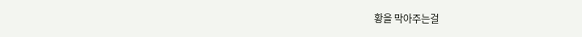황을 막아주는걸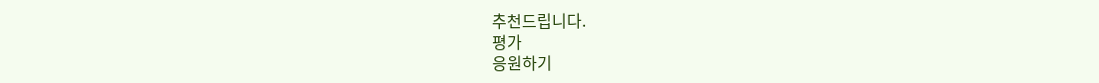추천드립니다.
평가
응원하기